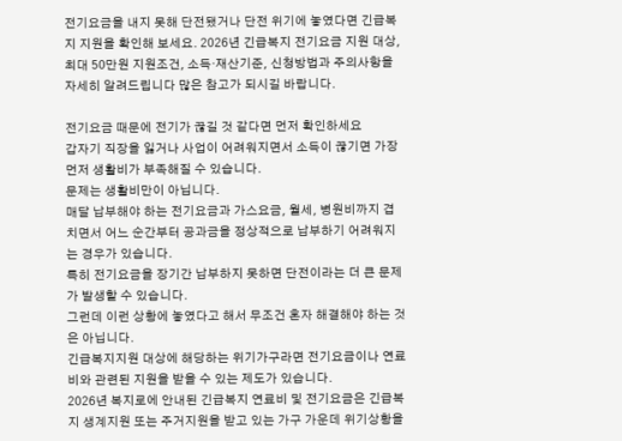전기요금을 내지 못해 단전됐거나 단전 위기에 놓였다면 긴급복지 지원을 확인해 보세요. 2026년 긴급복지 전기요금 지원 대상,
최대 50만원 지원조건, 소득·재산기준, 신청방법과 주의사항을 자세히 알려드립니다 많은 참고가 되시길 바랍니다.

전기요금 때문에 전기가 끊길 것 같다면 먼저 확인하세요
갑자기 직장을 잃거나 사업이 어려워지면서 소득이 끊기면 가장 먼저 생활비가 부족해질 수 있습니다.
문제는 생활비만이 아닙니다.
매달 납부해야 하는 전기요금과 가스요금, 월세, 병원비까지 겹치면서 어느 순간부터 공과금을 정상적으로 납부하기 어려워지는 경우가 있습니다.
특히 전기요금을 장기간 납부하지 못하면 단전이라는 더 큰 문제가 발생할 수 있습니다.
그런데 이런 상황에 놓였다고 해서 무조건 혼자 해결해야 하는 것은 아닙니다.
긴급복지지원 대상에 해당하는 위기가구라면 전기요금이나 연료비와 관련된 지원을 받을 수 있는 제도가 있습니다.
2026년 복지로에 안내된 긴급복지 연료비 및 전기요금은 긴급복지 생계지원 또는 주거지원을 받고 있는 가구 가운데 위기상황을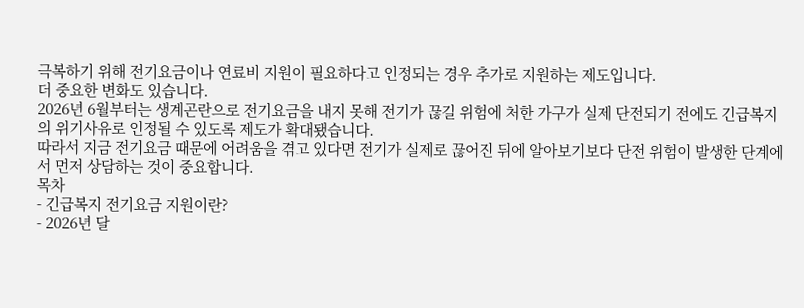극복하기 위해 전기요금이나 연료비 지원이 필요하다고 인정되는 경우 추가로 지원하는 제도입니다.
더 중요한 변화도 있습니다.
2026년 6월부터는 생계곤란으로 전기요금을 내지 못해 전기가 끊길 위험에 처한 가구가 실제 단전되기 전에도 긴급복지의 위기사유로 인정될 수 있도록 제도가 확대됐습니다.
따라서 지금 전기요금 때문에 어려움을 겪고 있다면 전기가 실제로 끊어진 뒤에 알아보기보다 단전 위험이 발생한 단계에서 먼저 상담하는 것이 중요합니다.
목차
- 긴급복지 전기요금 지원이란?
- 2026년 달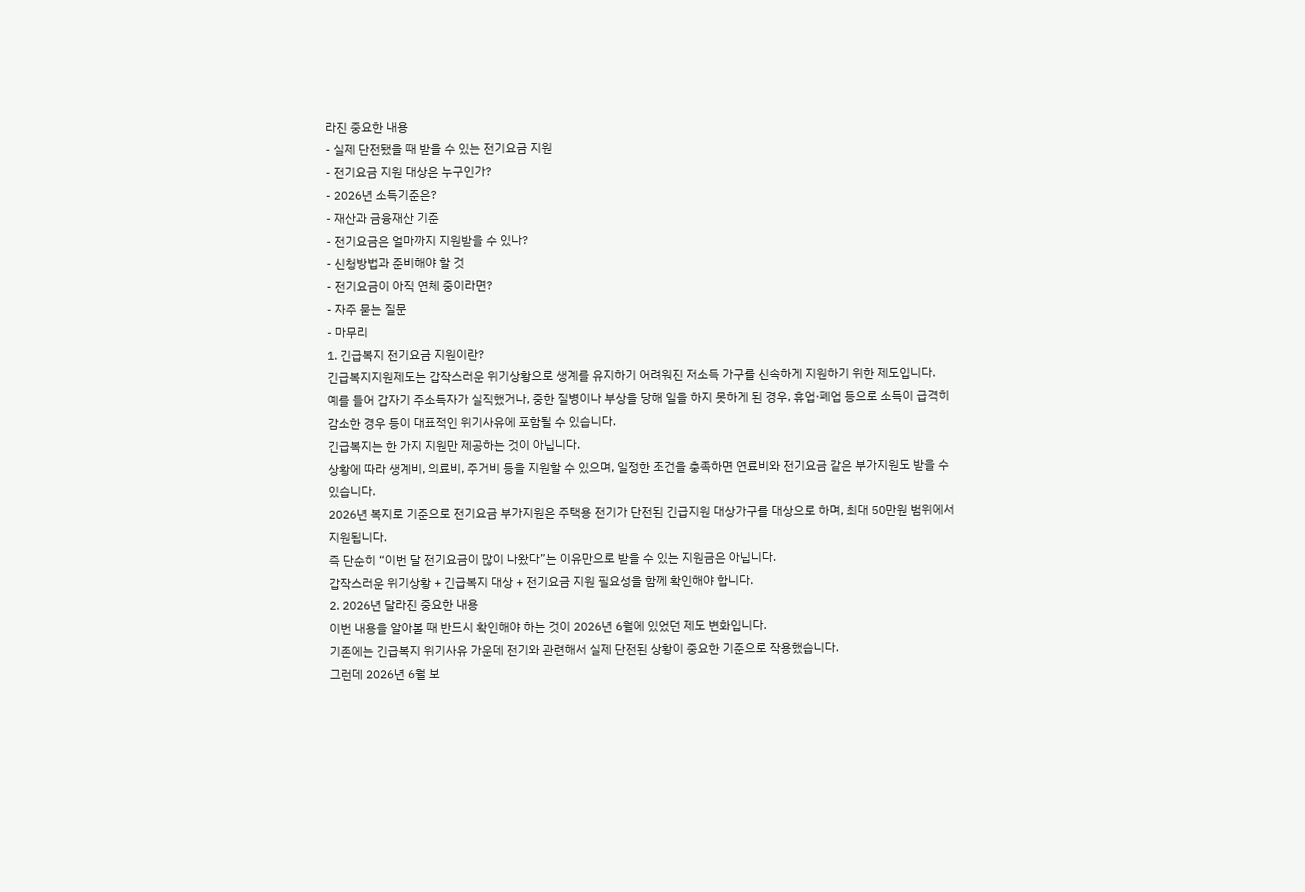라진 중요한 내용
- 실제 단전됐을 때 받을 수 있는 전기요금 지원
- 전기요금 지원 대상은 누구인가?
- 2026년 소득기준은?
- 재산과 금융재산 기준
- 전기요금은 얼마까지 지원받을 수 있나?
- 신청방법과 준비해야 할 것
- 전기요금이 아직 연체 중이라면?
- 자주 묻는 질문
- 마무리
1. 긴급복지 전기요금 지원이란?
긴급복지지원제도는 갑작스러운 위기상황으로 생계를 유지하기 어려워진 저소득 가구를 신속하게 지원하기 위한 제도입니다.
예를 들어 갑자기 주소득자가 실직했거나, 중한 질병이나 부상을 당해 일을 하지 못하게 된 경우, 휴업·폐업 등으로 소득이 급격히 감소한 경우 등이 대표적인 위기사유에 포함될 수 있습니다.
긴급복지는 한 가지 지원만 제공하는 것이 아닙니다.
상황에 따라 생계비, 의료비, 주거비 등을 지원할 수 있으며, 일정한 조건을 충족하면 연료비와 전기요금 같은 부가지원도 받을 수 있습니다.
2026년 복지로 기준으로 전기요금 부가지원은 주택용 전기가 단전된 긴급지원 대상가구를 대상으로 하며, 최대 50만원 범위에서 지원됩니다.
즉 단순히 “이번 달 전기요금이 많이 나왔다”는 이유만으로 받을 수 있는 지원금은 아닙니다.
갑작스러운 위기상황 + 긴급복지 대상 + 전기요금 지원 필요성을 함께 확인해야 합니다.
2. 2026년 달라진 중요한 내용
이번 내용을 알아볼 때 반드시 확인해야 하는 것이 2026년 6월에 있었던 제도 변화입니다.
기존에는 긴급복지 위기사유 가운데 전기와 관련해서 실제 단전된 상황이 중요한 기준으로 작용했습니다.
그런데 2026년 6월 보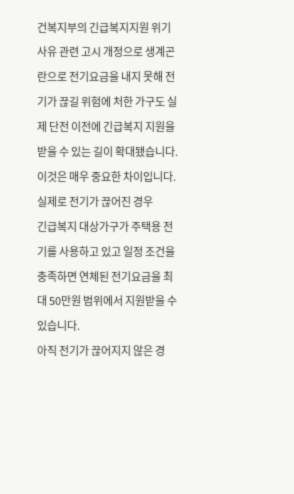건복지부의 긴급복지지원 위기사유 관련 고시 개정으로 생계곤란으로 전기요금을 내지 못해 전기가 끊길 위험에 처한 가구도 실제 단전 이전에 긴급복지 지원을 받을 수 있는 길이 확대됐습니다.
이것은 매우 중요한 차이입니다.
실제로 전기가 끊어진 경우
긴급복지 대상가구가 주택용 전기를 사용하고 있고 일정 조건을 충족하면 연체된 전기요금을 최대 50만원 범위에서 지원받을 수 있습니다.
아직 전기가 끊어지지 않은 경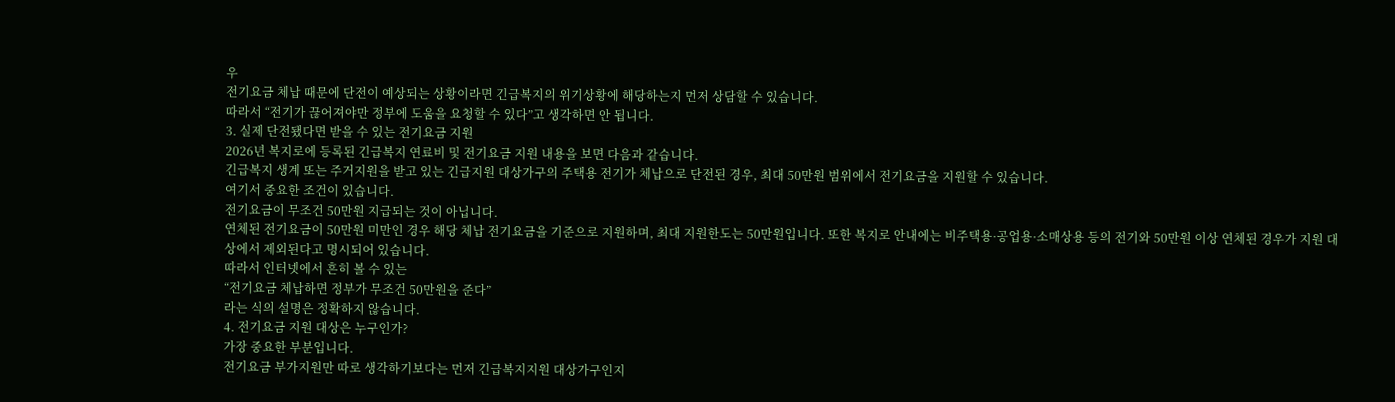우
전기요금 체납 때문에 단전이 예상되는 상황이라면 긴급복지의 위기상황에 해당하는지 먼저 상담할 수 있습니다.
따라서 “전기가 끊어져야만 정부에 도움을 요청할 수 있다”고 생각하면 안 됩니다.
3. 실제 단전됐다면 받을 수 있는 전기요금 지원
2026년 복지로에 등록된 긴급복지 연료비 및 전기요금 지원 내용을 보면 다음과 같습니다.
긴급복지 생계 또는 주거지원을 받고 있는 긴급지원 대상가구의 주택용 전기가 체납으로 단전된 경우, 최대 50만원 범위에서 전기요금을 지원할 수 있습니다.
여기서 중요한 조건이 있습니다.
전기요금이 무조건 50만원 지급되는 것이 아닙니다.
연체된 전기요금이 50만원 미만인 경우 해당 체납 전기요금을 기준으로 지원하며, 최대 지원한도는 50만원입니다. 또한 복지로 안내에는 비주택용·공업용·소매상용 등의 전기와 50만원 이상 연체된 경우가 지원 대상에서 제외된다고 명시되어 있습니다.
따라서 인터넷에서 흔히 볼 수 있는
“전기요금 체납하면 정부가 무조건 50만원을 준다”
라는 식의 설명은 정확하지 않습니다.
4. 전기요금 지원 대상은 누구인가?
가장 중요한 부분입니다.
전기요금 부가지원만 따로 생각하기보다는 먼저 긴급복지지원 대상가구인지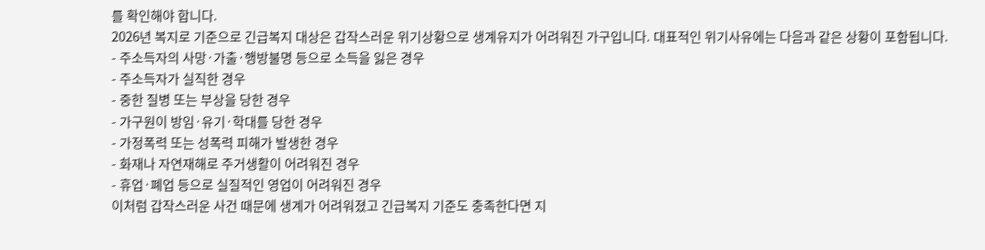를 확인해야 합니다.
2026년 복지로 기준으로 긴급복지 대상은 갑작스러운 위기상황으로 생계유지가 어려워진 가구입니다. 대표적인 위기사유에는 다음과 같은 상황이 포함됩니다.
- 주소득자의 사망·가출·행방불명 등으로 소득을 잃은 경우
- 주소득자가 실직한 경우
- 중한 질병 또는 부상을 당한 경우
- 가구원이 방임·유기·학대를 당한 경우
- 가정폭력 또는 성폭력 피해가 발생한 경우
- 화재나 자연재해로 주거생활이 어려워진 경우
- 휴업·폐업 등으로 실질적인 영업이 어려워진 경우
이처럼 갑작스러운 사건 때문에 생계가 어려워졌고 긴급복지 기준도 충족한다면 지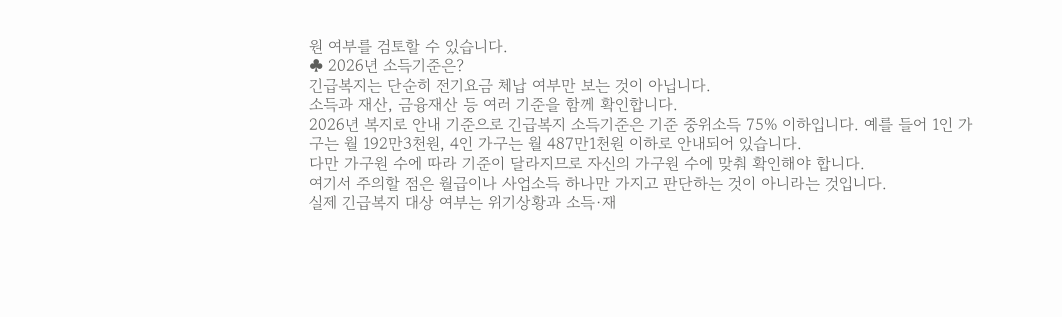원 여부를 검토할 수 있습니다.
♣ 2026년 소득기준은?
긴급복지는 단순히 전기요금 체납 여부만 보는 것이 아닙니다.
소득과 재산, 금융재산 등 여러 기준을 함께 확인합니다.
2026년 복지로 안내 기준으로 긴급복지 소득기준은 기준 중위소득 75% 이하입니다. 예를 들어 1인 가구는 월 192만3천원, 4인 가구는 월 487만1천원 이하로 안내되어 있습니다.
다만 가구원 수에 따라 기준이 달라지므로 자신의 가구원 수에 맞춰 확인해야 합니다.
여기서 주의할 점은 월급이나 사업소득 하나만 가지고 판단하는 것이 아니라는 것입니다.
실제 긴급복지 대상 여부는 위기상황과 소득·재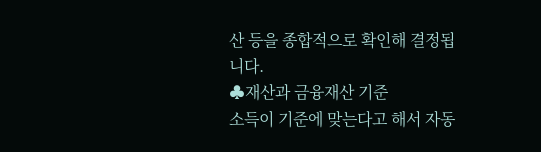산 등을 종합적으로 확인해 결정됩니다.
♣재산과 금융재산 기준
소득이 기준에 맞는다고 해서 자동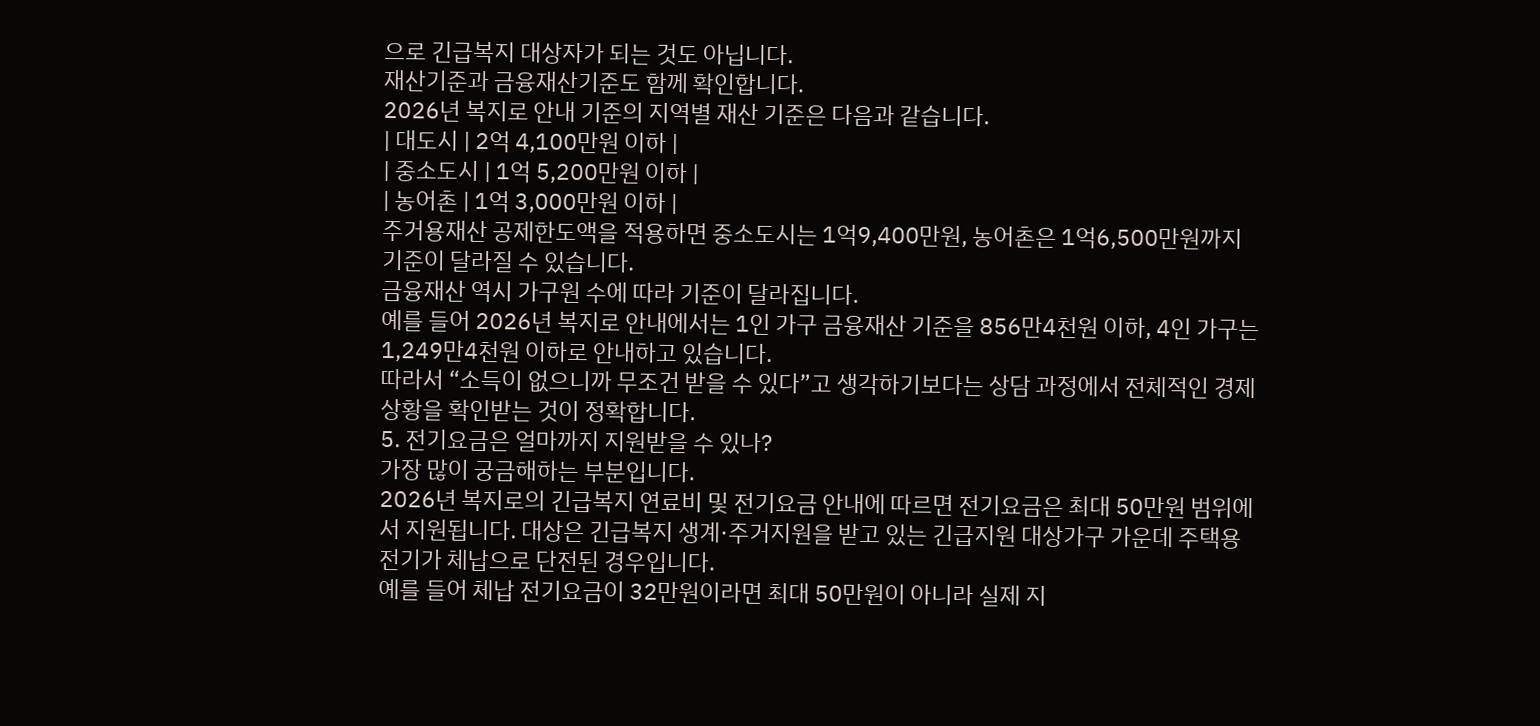으로 긴급복지 대상자가 되는 것도 아닙니다.
재산기준과 금융재산기준도 함께 확인합니다.
2026년 복지로 안내 기준의 지역별 재산 기준은 다음과 같습니다.
| 대도시 | 2억 4,100만원 이하 |
| 중소도시 | 1억 5,200만원 이하 |
| 농어촌 | 1억 3,000만원 이하 |
주거용재산 공제한도액을 적용하면 중소도시는 1억9,400만원, 농어촌은 1억6,500만원까지 기준이 달라질 수 있습니다.
금융재산 역시 가구원 수에 따라 기준이 달라집니다.
예를 들어 2026년 복지로 안내에서는 1인 가구 금융재산 기준을 856만4천원 이하, 4인 가구는 1,249만4천원 이하로 안내하고 있습니다.
따라서 “소득이 없으니까 무조건 받을 수 있다”고 생각하기보다는 상담 과정에서 전체적인 경제상황을 확인받는 것이 정확합니다.
5. 전기요금은 얼마까지 지원받을 수 있나?
가장 많이 궁금해하는 부분입니다.
2026년 복지로의 긴급복지 연료비 및 전기요금 안내에 따르면 전기요금은 최대 50만원 범위에서 지원됩니다. 대상은 긴급복지 생계·주거지원을 받고 있는 긴급지원 대상가구 가운데 주택용 전기가 체납으로 단전된 경우입니다.
예를 들어 체납 전기요금이 32만원이라면 최대 50만원이 아니라 실제 지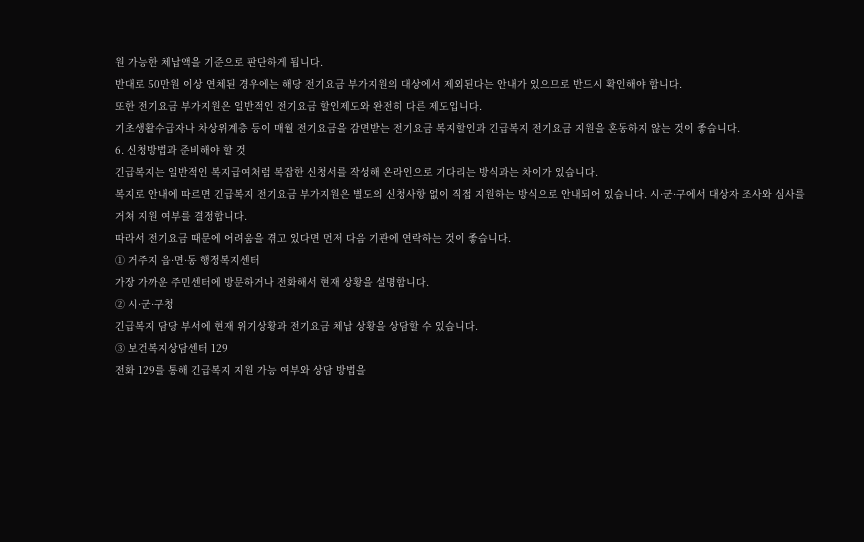원 가능한 체납액을 기준으로 판단하게 됩니다.
반대로 50만원 이상 연체된 경우에는 해당 전기요금 부가지원의 대상에서 제외된다는 안내가 있으므로 반드시 확인해야 합니다.
또한 전기요금 부가지원은 일반적인 전기요금 할인제도와 완전히 다른 제도입니다.
기초생활수급자나 차상위계층 등이 매월 전기요금을 감면받는 전기요금 복지할인과 긴급복지 전기요금 지원을 혼동하지 않는 것이 좋습니다.
6. 신청방법과 준비해야 할 것
긴급복지는 일반적인 복지급여처럼 복잡한 신청서를 작성해 온라인으로 기다리는 방식과는 차이가 있습니다.
복지로 안내에 따르면 긴급복지 전기요금 부가지원은 별도의 신청사항 없이 직접 지원하는 방식으로 안내되어 있습니다. 시·군·구에서 대상자 조사와 심사를 거쳐 지원 여부를 결정합니다.
따라서 전기요금 때문에 어려움을 겪고 있다면 먼저 다음 기관에 연락하는 것이 좋습니다.
① 거주지 읍·면·동 행정복지센터
가장 가까운 주민센터에 방문하거나 전화해서 현재 상황을 설명합니다.
② 시·군·구청
긴급복지 담당 부서에 현재 위기상황과 전기요금 체납 상황을 상담할 수 있습니다.
③ 보건복지상담센터 129
전화 129를 통해 긴급복지 지원 가능 여부와 상담 방법을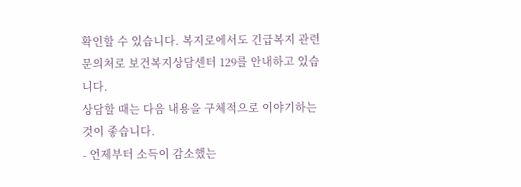확인할 수 있습니다. 복지로에서도 긴급복지 관련 문의처로 보건복지상담센터 129를 안내하고 있습니다.
상담할 때는 다음 내용을 구체적으로 이야기하는 것이 좋습니다.
- 언제부터 소득이 감소했는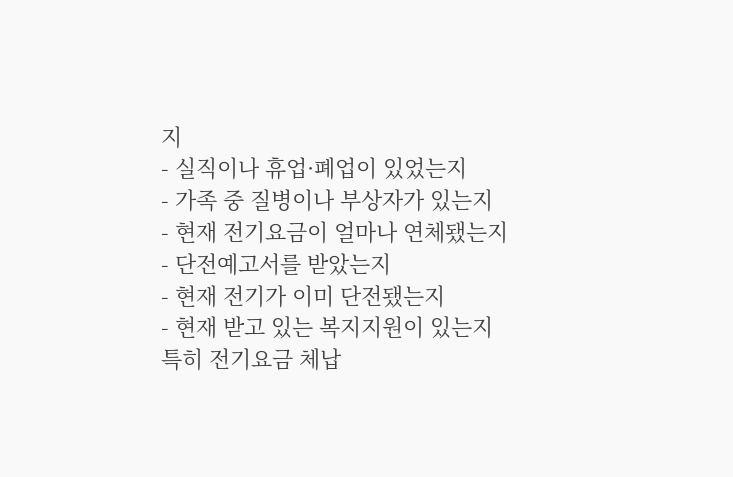지
- 실직이나 휴업·폐업이 있었는지
- 가족 중 질병이나 부상자가 있는지
- 현재 전기요금이 얼마나 연체됐는지
- 단전예고서를 받았는지
- 현재 전기가 이미 단전됐는지
- 현재 받고 있는 복지지원이 있는지
특히 전기요금 체납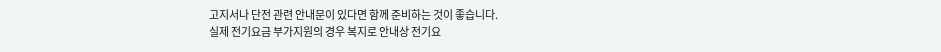고지서나 단전 관련 안내문이 있다면 함께 준비하는 것이 좋습니다.
실제 전기요금 부가지원의 경우 복지로 안내상 전기요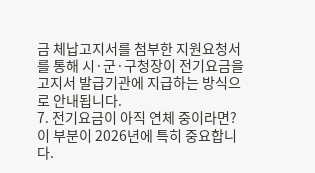금 체납고지서를 첨부한 지원요청서를 통해 시·군·구청장이 전기요금을 고지서 발급기관에 지급하는 방식으로 안내됩니다.
7. 전기요금이 아직 연체 중이라면?
이 부분이 2026년에 특히 중요합니다.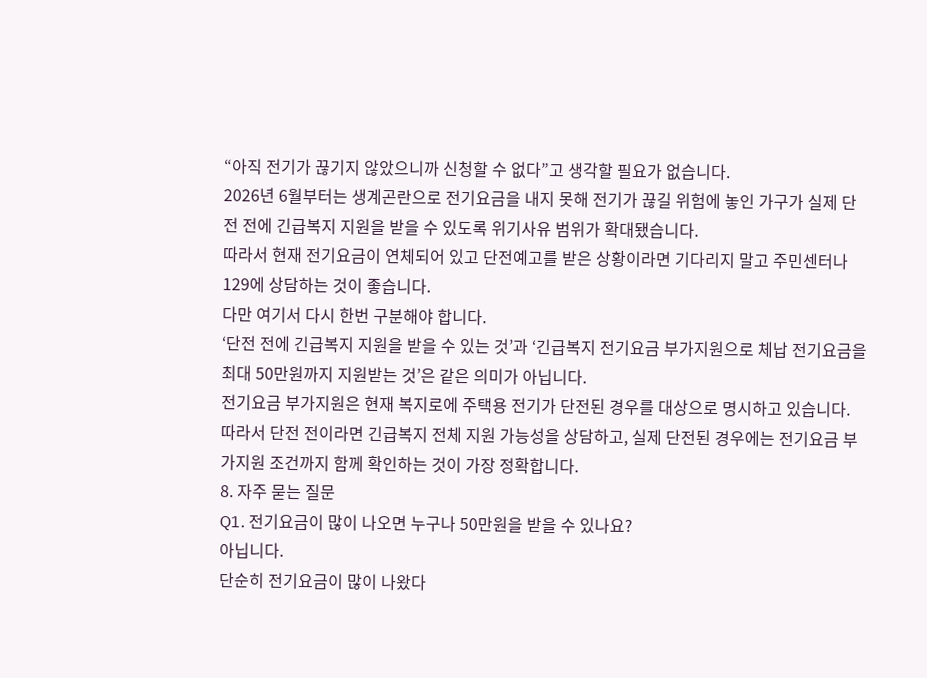“아직 전기가 끊기지 않았으니까 신청할 수 없다”고 생각할 필요가 없습니다.
2026년 6월부터는 생계곤란으로 전기요금을 내지 못해 전기가 끊길 위험에 놓인 가구가 실제 단전 전에 긴급복지 지원을 받을 수 있도록 위기사유 범위가 확대됐습니다.
따라서 현재 전기요금이 연체되어 있고 단전예고를 받은 상황이라면 기다리지 말고 주민센터나 129에 상담하는 것이 좋습니다.
다만 여기서 다시 한번 구분해야 합니다.
‘단전 전에 긴급복지 지원을 받을 수 있는 것’과 ‘긴급복지 전기요금 부가지원으로 체납 전기요금을 최대 50만원까지 지원받는 것’은 같은 의미가 아닙니다.
전기요금 부가지원은 현재 복지로에 주택용 전기가 단전된 경우를 대상으로 명시하고 있습니다.
따라서 단전 전이라면 긴급복지 전체 지원 가능성을 상담하고, 실제 단전된 경우에는 전기요금 부가지원 조건까지 함께 확인하는 것이 가장 정확합니다.
8. 자주 묻는 질문
Q1. 전기요금이 많이 나오면 누구나 50만원을 받을 수 있나요?
아닙니다.
단순히 전기요금이 많이 나왔다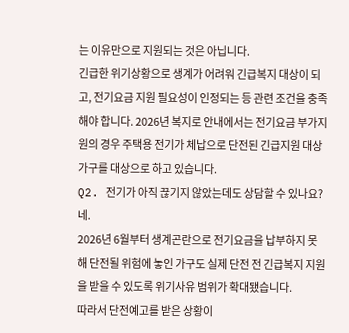는 이유만으로 지원되는 것은 아닙니다.
긴급한 위기상황으로 생계가 어려워 긴급복지 대상이 되고, 전기요금 지원 필요성이 인정되는 등 관련 조건을 충족해야 합니다. 2026년 복지로 안내에서는 전기요금 부가지원의 경우 주택용 전기가 체납으로 단전된 긴급지원 대상가구를 대상으로 하고 있습니다.
Q2. 전기가 아직 끊기지 않았는데도 상담할 수 있나요?
네.
2026년 6월부터 생계곤란으로 전기요금을 납부하지 못해 단전될 위험에 놓인 가구도 실제 단전 전 긴급복지 지원을 받을 수 있도록 위기사유 범위가 확대됐습니다.
따라서 단전예고를 받은 상황이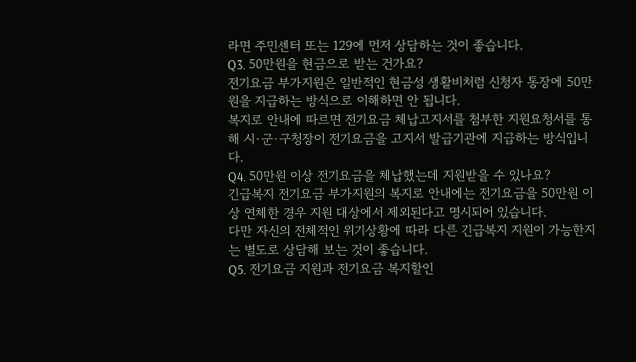라면 주민센터 또는 129에 먼저 상담하는 것이 좋습니다.
Q3. 50만원을 현금으로 받는 건가요?
전기요금 부가지원은 일반적인 현금성 생활비처럼 신청자 통장에 50만원을 지급하는 방식으로 이해하면 안 됩니다.
복지로 안내에 따르면 전기요금 체납고지서를 첨부한 지원요청서를 통해 시·군·구청장이 전기요금을 고지서 발급기관에 지급하는 방식입니다.
Q4. 50만원 이상 전기요금을 체납했는데 지원받을 수 있나요?
긴급복지 전기요금 부가지원의 복지로 안내에는 전기요금을 50만원 이상 연체한 경우 지원 대상에서 제외된다고 명시되어 있습니다.
다만 자신의 전체적인 위기상황에 따라 다른 긴급복지 지원이 가능한지는 별도로 상담해 보는 것이 좋습니다.
Q5. 전기요금 지원과 전기요금 복지할인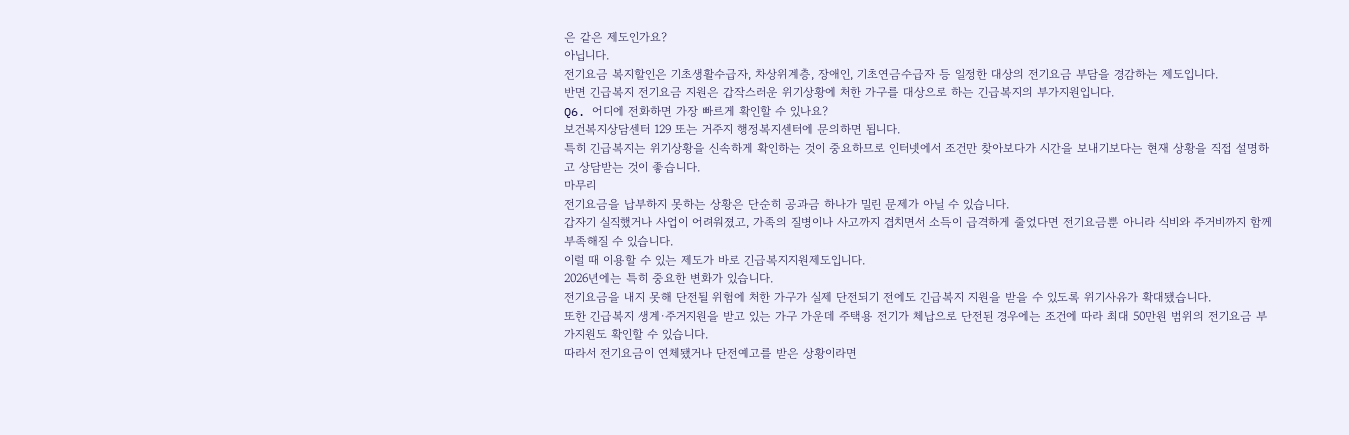은 같은 제도인가요?
아닙니다.
전기요금 복지할인은 기초생활수급자, 차상위계층, 장애인, 기초연금수급자 등 일정한 대상의 전기요금 부담을 경감하는 제도입니다.
반면 긴급복지 전기요금 지원은 갑작스러운 위기상황에 처한 가구를 대상으로 하는 긴급복지의 부가지원입니다.
Q6. 어디에 전화하면 가장 빠르게 확인할 수 있나요?
보건복지상담센터 129 또는 거주지 행정복지센터에 문의하면 됩니다.
특히 긴급복지는 위기상황을 신속하게 확인하는 것이 중요하므로 인터넷에서 조건만 찾아보다가 시간을 보내기보다는 현재 상황을 직접 설명하고 상담받는 것이 좋습니다.
마무리
전기요금을 납부하지 못하는 상황은 단순히 공과금 하나가 밀린 문제가 아닐 수 있습니다.
갑자기 실직했거나 사업이 어려워졌고, 가족의 질병이나 사고까지 겹치면서 소득이 급격하게 줄었다면 전기요금뿐 아니라 식비와 주거비까지 함께 부족해질 수 있습니다.
이럴 때 이용할 수 있는 제도가 바로 긴급복지지원제도입니다.
2026년에는 특히 중요한 변화가 있습니다.
전기요금을 내지 못해 단전될 위험에 처한 가구가 실제 단전되기 전에도 긴급복지 지원을 받을 수 있도록 위기사유가 확대됐습니다.
또한 긴급복지 생계·주거지원을 받고 있는 가구 가운데 주택용 전기가 체납으로 단전된 경우에는 조건에 따라 최대 50만원 범위의 전기요금 부가지원도 확인할 수 있습니다.
따라서 전기요금이 연체됐거나 단전예고를 받은 상황이라면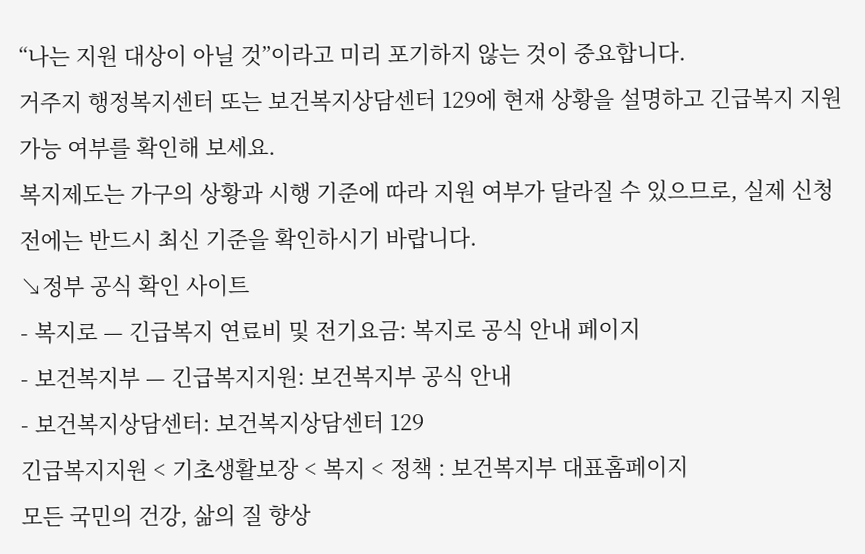“나는 지원 대상이 아닐 것”이라고 미리 포기하지 않는 것이 중요합니다.
거주지 행정복지센터 또는 보건복지상담센터 129에 현재 상황을 설명하고 긴급복지 지원 가능 여부를 확인해 보세요.
복지제도는 가구의 상황과 시행 기준에 따라 지원 여부가 달라질 수 있으므로, 실제 신청 전에는 반드시 최신 기준을 확인하시기 바랍니다.
↘정부 공식 확인 사이트
- 복지로 — 긴급복지 연료비 및 전기요금: 복지로 공식 안내 페이지
- 보건복지부 — 긴급복지지원: 보건복지부 공식 안내
- 보건복지상담센터: 보건복지상담센터 129
긴급복지지원 < 기초생활보장 < 복지 < 정책 : 보건복지부 대표홈페이지
모든 국민의 건강, 삶의 질 향상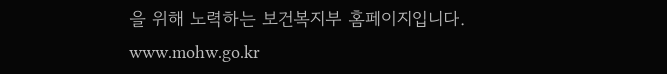을 위해 노력하는 보건복지부 홈페이지입니다.
www.mohw.go.kr